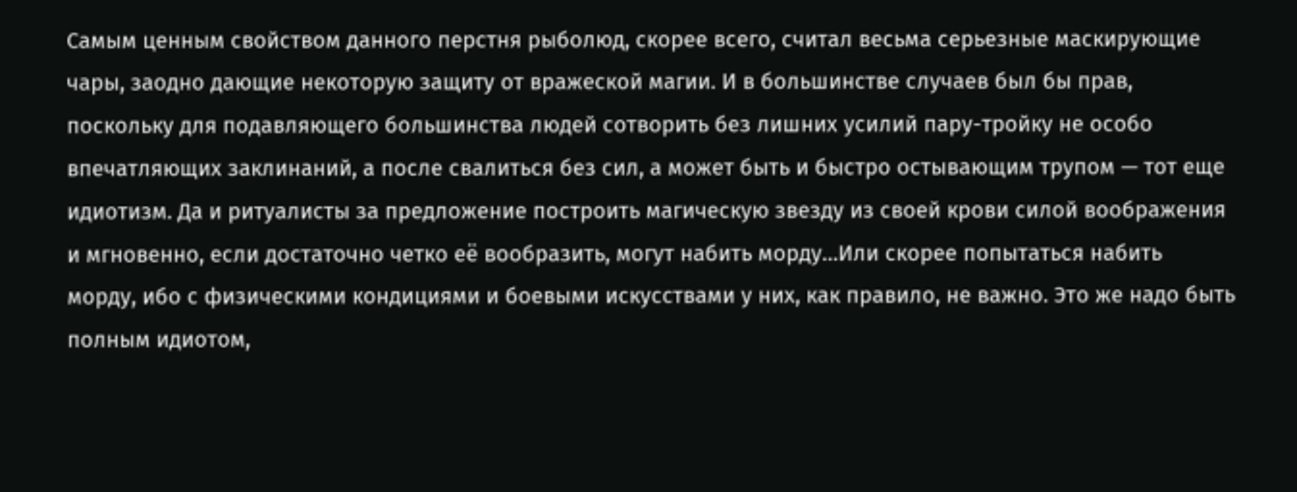Самым ценным свойством данного перстня рыболюд, скорее всего, считал весьма серьезные маскирующие чары, заодно дающие некоторую защиту от вражеской магии. И в большинстве случаев был бы прав, поскольку для подавляющего большинства людей сотворить без лишних усилий пару-тройку не особо впечатляющих заклинаний, а после свалиться без сил, а может быть и быстро остывающим трупом — тот еще идиотизм. Да и ритуалисты за предложение построить магическую звезду из своей крови силой воображения и мгновенно, если достаточно четко её вообразить, могут набить морду…Или скорее попытаться набить морду, ибо с физическими кондициями и боевыми искусствами у них, как правило, не важно. Это же надо быть полным идиотом,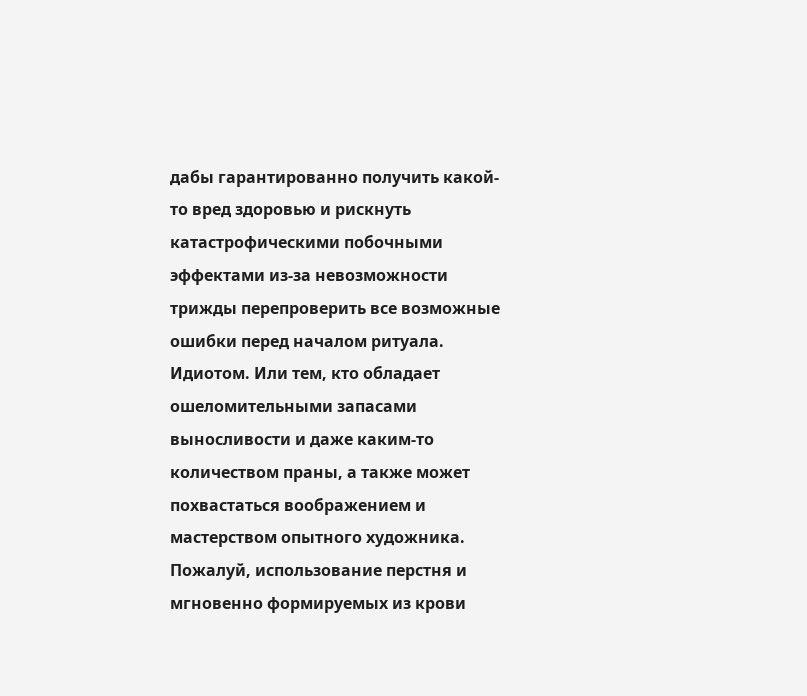дабы гарантированно получить какой-то вред здоровью и рискнуть катастрофическими побочными эффектами из-за невозможности трижды перепроверить все возможные ошибки перед началом ритуала. Идиотом. Или тем, кто обладает ошеломительными запасами выносливости и даже каким-то количеством праны, а также может похвастаться воображением и мастерством опытного художника. Пожалуй, использование перстня и мгновенно формируемых из крови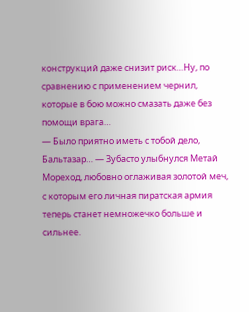конструкций даже снизит риск…Ну, по сравнению с применением чернил, которые в бою можно смазать даже без помощи врага…
— Было приятно иметь с тобой дело, Бальтазар… — Зубасто улыбнулся Метай Мореход, любовно оглаживая золотой меч, с которым его личная пиратская армия теперь станет немножечко больше и сильнее.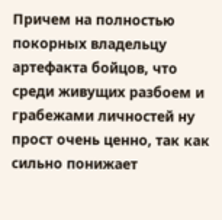Причем на полностью покорных владельцу артефакта бойцов, что среди живущих разбоем и грабежами личностей ну прост очень ценно, так как сильно понижает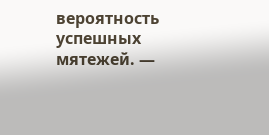вероятность успешных мятежей. —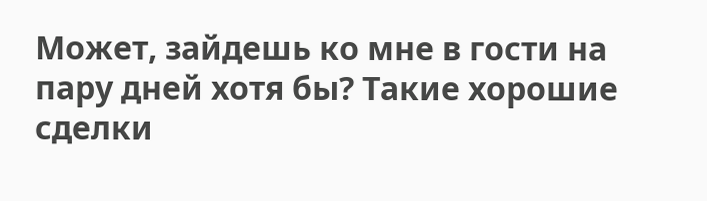Может, зайдешь ко мне в гости на пару дней хотя бы? Такие хорошие сделки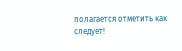полагается отметить как следует!